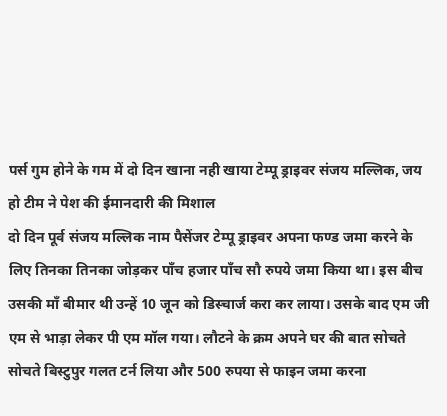पर्स गुम होने के गम में दो दिन खाना नही खाया टेम्पू ड्राइवर संजय मल्लिक, जय हो टीम ने पेश की ईमानदारी की मिशाल
दो दिन पूर्व संजय मल्लिक नाम पैसेंजर टेम्पू ड्राइवर अपना फण्ड जमा करने के लिए तिनका तिनका जोड़कर पाँच हजार पाँच सौ रुपये जमा किया था। इस बीच उसकी माँ बीमार थी उन्हें 10 जून को डिस्चार्ज करा कर लाया। उसके बाद एम जी एम से भाड़ा लेकर पी एम मॉल गया। लौटने के क्रम अपने घर की बात सोचते सोचते बिस्टुपुर गलत टर्न लिया और 500 रुपया से फाइन जमा करना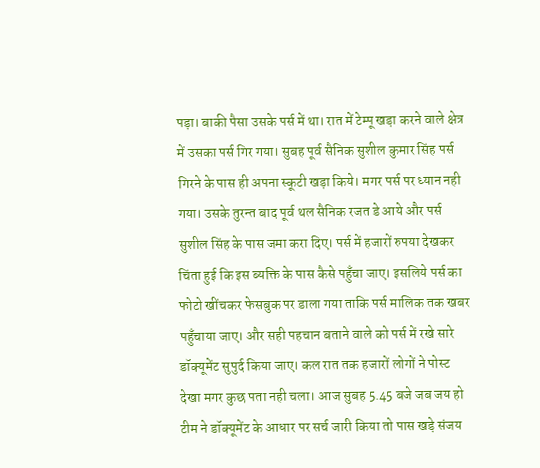पड़ा। बाकी पैसा उसके पर्स में था। रात में टेम्पू खड़ा करने वाले क्षेत्र में उसका पर्स गिर गया। सुबह पूर्व सैनिक सुशील कुमार सिंह पर्स गिरने के पास ही अपना स्कूटी खड़ा किये। मगर पर्स पर ध्यान नही गया। उसके तुरन्त बाद पूर्व थल सैनिक रजत डे आये और पर्स सुशील सिंह के पास जमा करा दिए। पर्स में हजारों रुपया देखकर चिंता हुई कि इस ब्यक्ति के पास कैसे पहुँचा जाए। इसलिये पर्स का फोटो खींचकर फेसबुक पर डाला गया ताकि पर्स मालिक तक खबर पहुँचाया जाए। और सही पहचान बताने वाले को पर्स में रखे सारे डॉक्यूमेंट सुपुर्द किया जाए। कल रात तक हजारों लोगों ने पोस्ट देखा मगर कुछ पता नही चला। आज सुबह 5.45 बजे जब जय हो टीम ने डॉक्यूमेंट के आधार पर सर्च जारी किया तो पास खड़े संजय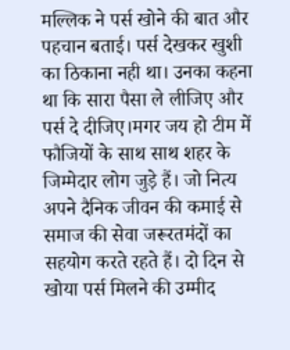मल्लिक ने पर्स खोने की बात और पहचान बताई। पर्स देखकर खुशी का ठिकाना नही था। उनका कहना था कि सारा पैसा ले लीजिए और पर्स दे दीजिए।मगर जय हो टीम में फौजियों के साथ साथ शहर के जिम्मेदार लोग जुड़े हैं। जो नित्य अपने दैनिक जीवन की कमाई से समाज की सेवा जरूरतमंदों का सहयोग करते रहते हैं। दो दिन से खोया पर्स मिलने की उम्मीद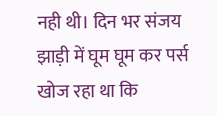नही थी। दिन भर संजय झाड़ी में घूम घूम कर पर्स खोज रहा था कि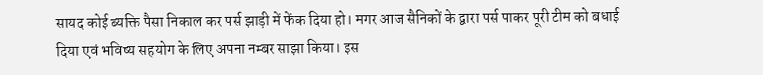सायद कोई ब्यक्ति पैसा निकाल कर पर्स झाड़ी में फेंक दिया हो। मगर आज सैनिकों के द्वारा पर्स पाकर पूरी टीम को बधाई दिया एवं भविष्य सहयोग के लिए अपना नम्बर साझा किया। इस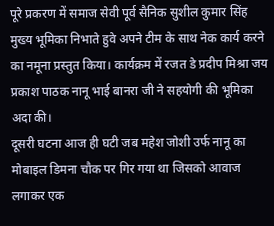पूरे प्रकरण में समाज सेवी पूर्व सैनिक सुशील कुमार सिंह मुख्य भूमिका निभाते हुवे अपने टीम के साथ नेक कार्य करने का नमूना प्रस्तुत किया। कार्यक्रम में रजत डे प्रदीप मिश्रा जय प्रकाश पाठक नानू भाई बानरा जी ने सहयोगी की भूमिका अदा की।
दूसरी घटना आज ही घटी जब महेश जोशी उर्फ नानू का मोबाइल डिमना चौक पर गिर गया था जिसको आवाज लगाकर एक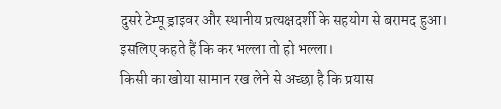दुसरे टेम्पू ड्राइवर और स्थानीय प्रत्यक्षदर्शी के सहयोग से बरामद हुआ।
इसलिए कहते हैं कि कर भल्ला तो हो भल्ला।
किसी का खोया सामान रख लेने से अच्छा है कि प्रयास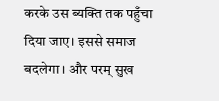करके उस ब्यक्ति तक पहुँचा दिया जाए। इससे समाज बदलेगा। और परम् सुख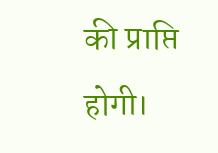की प्राप्ति होगी।